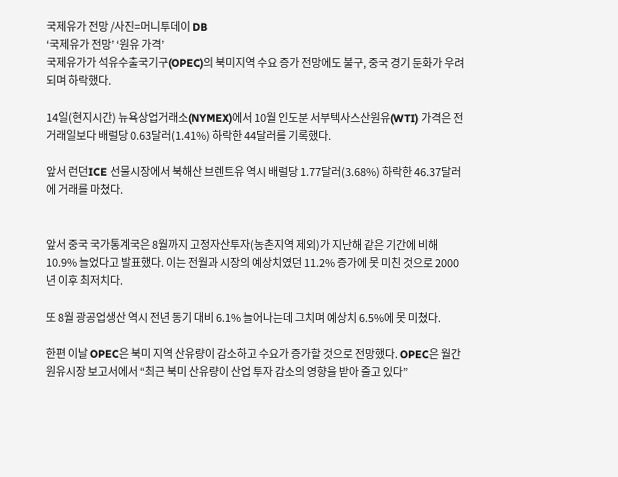국제유가 전망 /사진=머니투데이 DB
‘국제유가 전망’ ‘원유 가격’
국제유가가 석유수출국기구(OPEC)의 북미지역 수요 증가 전망에도 불구, 중국 경기 둔화가 우려되며 하락했다.

14일(현지시간) 뉴욕상업거래소(NYMEX)에서 10월 인도분 서부텍사스산원유(WTI) 가격은 전 거래일보다 배럴당 0.63달러(1.41%) 하락한 44달러를 기록했다.

앞서 런던ICE 선물시장에서 북해산 브렌트유 역시 배럴당 1.77달러(3.68%) 하락한 46.37달러에 거래를 마쳤다.


앞서 중국 국가통계국은 8월까지 고정자산투자(농촌지역 제외)가 지난해 같은 기간에 비해 10.9% 늘었다고 발표했다. 이는 전월과 시장의 예상치였던 11.2% 증가에 못 미친 것으로 2000년 이후 최저치다.

또 8월 광공업생산 역시 전년 동기 대비 6.1% 늘어나는데 그치며 예상치 6.5%에 못 미쳤다.

한편 이날 OPEC은 북미 지역 산유량이 감소하고 수요가 증가할 것으로 전망했다. OPEC은 월간 원유시장 보고서에서 “최근 북미 산유량이 산업 투자 감소의 영향을 받아 줄고 있다”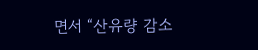면서 “산유량 감소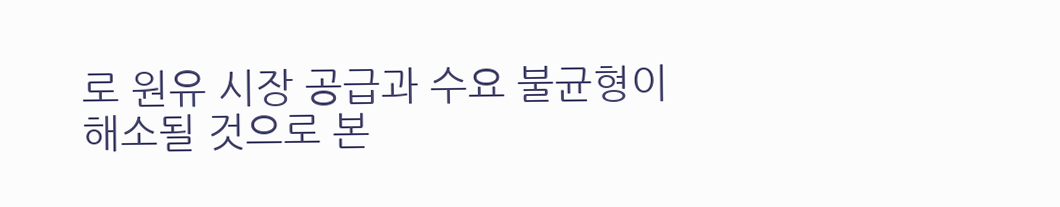로 원유 시장 공급과 수요 불균형이 해소될 것으로 본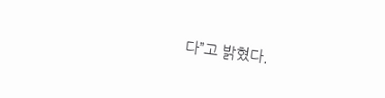다”고 밝혔다.